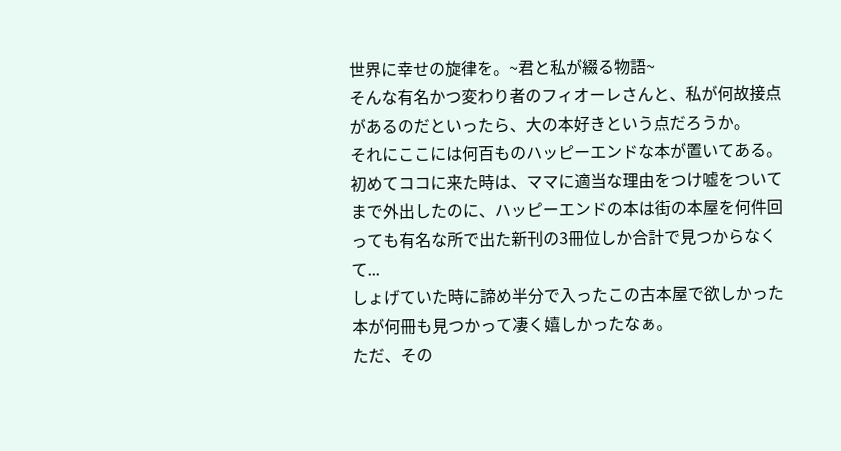世界に幸せの旋律を。~君と私が綴る物語~
そんな有名かつ変わり者のフィオーレさんと、私が何故接点があるのだといったら、大の本好きという点だろうか。
それにここには何百ものハッピーエンドな本が置いてある。
初めてココに来た時は、ママに適当な理由をつけ嘘をついてまで外出したのに、ハッピーエンドの本は街の本屋を何件回っても有名な所で出た新刊の3冊位しか合計で見つからなくて...
しょげていた時に諦め半分で入ったこの古本屋で欲しかった本が何冊も見つかって凄く嬉しかったなぁ。
ただ、その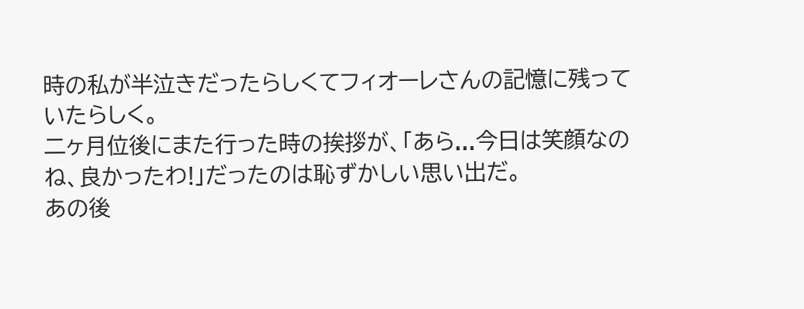時の私が半泣きだったらしくてフィオーレさんの記憶に残っていたらしく。
二ヶ月位後にまた行った時の挨拶が、「あら...今日は笑顔なのね、良かったわ!」だったのは恥ずかしい思い出だ。
あの後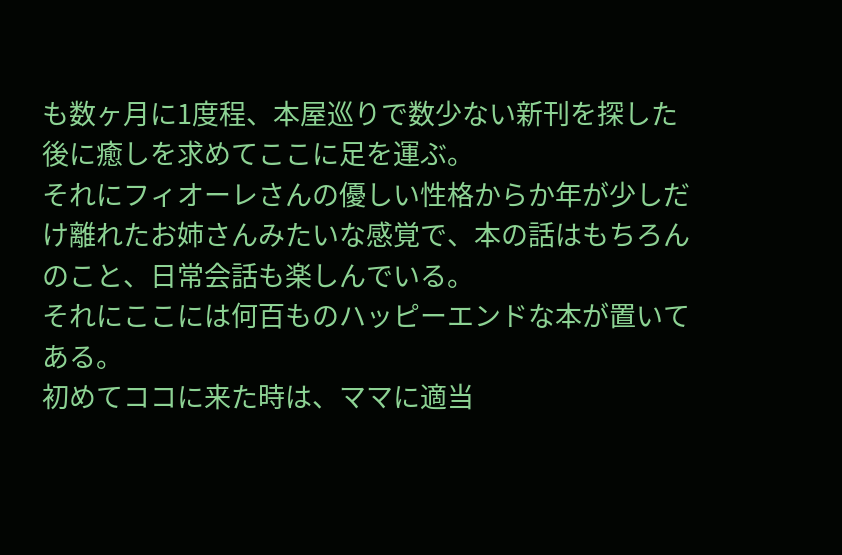も数ヶ月に1度程、本屋巡りで数少ない新刊を探した後に癒しを求めてここに足を運ぶ。
それにフィオーレさんの優しい性格からか年が少しだけ離れたお姉さんみたいな感覚で、本の話はもちろんのこと、日常会話も楽しんでいる。
それにここには何百ものハッピーエンドな本が置いてある。
初めてココに来た時は、ママに適当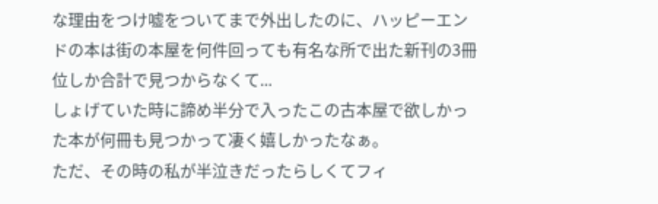な理由をつけ嘘をついてまで外出したのに、ハッピーエンドの本は街の本屋を何件回っても有名な所で出た新刊の3冊位しか合計で見つからなくて...
しょげていた時に諦め半分で入ったこの古本屋で欲しかった本が何冊も見つかって凄く嬉しかったなぁ。
ただ、その時の私が半泣きだったらしくてフィ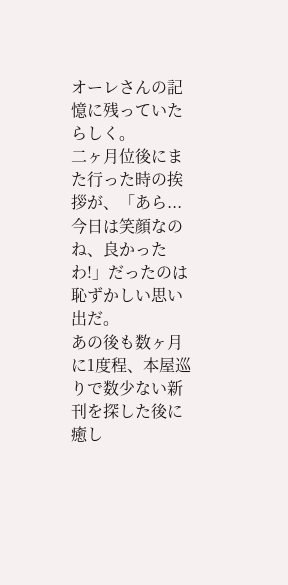オーレさんの記憶に残っていたらしく。
二ヶ月位後にまた行った時の挨拶が、「あら...今日は笑顔なのね、良かったわ!」だったのは恥ずかしい思い出だ。
あの後も数ヶ月に1度程、本屋巡りで数少ない新刊を探した後に癒し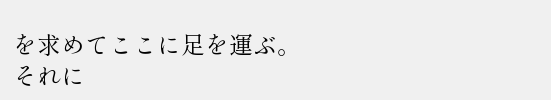を求めてここに足を運ぶ。
それに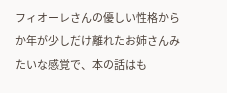フィオーレさんの優しい性格からか年が少しだけ離れたお姉さんみたいな感覚で、本の話はも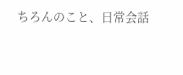ちろんのこと、日常会話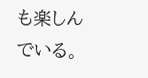も楽しんでいる。